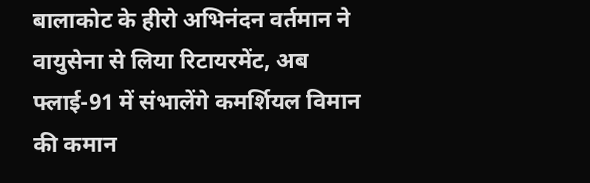बालाकोट के हीरो अभिनंदन वर्तमान ने वायुसेना से लिया रिटायरमेंट, अब फ्लाई-91 में संभालेंगे कमर्शियल विमान की कमान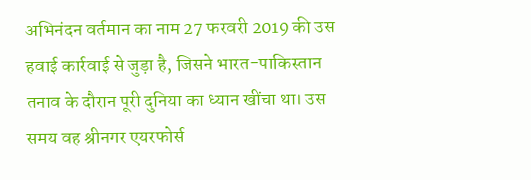अभिनंदन वर्तमान का नाम 27 फरवरी 2019 की उस हवाई कार्रवाई से जुड़ा है, जिसने भारत-पाकिस्तान तनाव के दौरान पूरी दुनिया का ध्यान खींचा था। उस समय वह श्रीनगर एयरफोर्स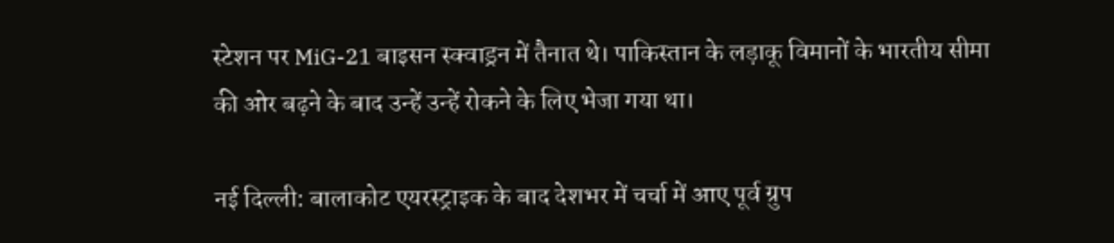स्टेशन पर MiG-21 बाइसन स्क्वाड्रन में तैनात थे। पाकिस्तान के लड़ाकू विमानों के भारतीय सीमा की ओर बढ़ने के बाद उन्हें उन्हें रोकने के लिए भेजा गया था।

नई दिल्ली: बालाकोट एयरस्ट्राइक के बाद देशभर में चर्चा में आए पूर्व ग्रुप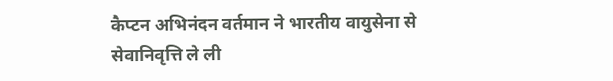कैप्टन अभिनंदन वर्तमान ने भारतीय वायुसेना से सेवानिवृत्ति ले ली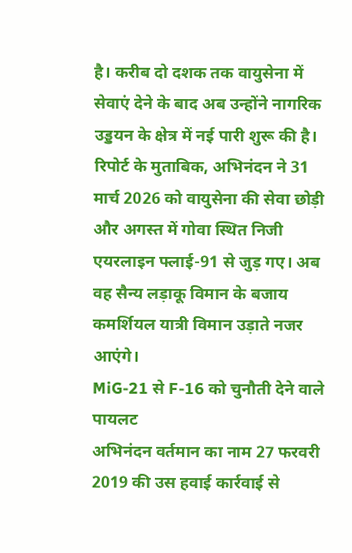है। करीब दो दशक तक वायुसेना में सेवाएं देने के बाद अब उन्होंने नागरिक उड्डयन के क्षेत्र में नई पारी शुरू की है। रिपोर्ट के मुताबिक, अभिनंदन ने 31 मार्च 2026 को वायुसेना की सेवा छोड़ी और अगस्त में गोवा स्थित निजी एयरलाइन फ्लाई-91 से जुड़ गए। अब वह सैन्य लड़ाकू विमान के बजाय कमर्शियल यात्री विमान उड़ाते नजर आएंगे।
MiG-21 से F-16 को चुनौती देने वाले पायलट
अभिनंदन वर्तमान का नाम 27 फरवरी 2019 की उस हवाई कार्रवाई से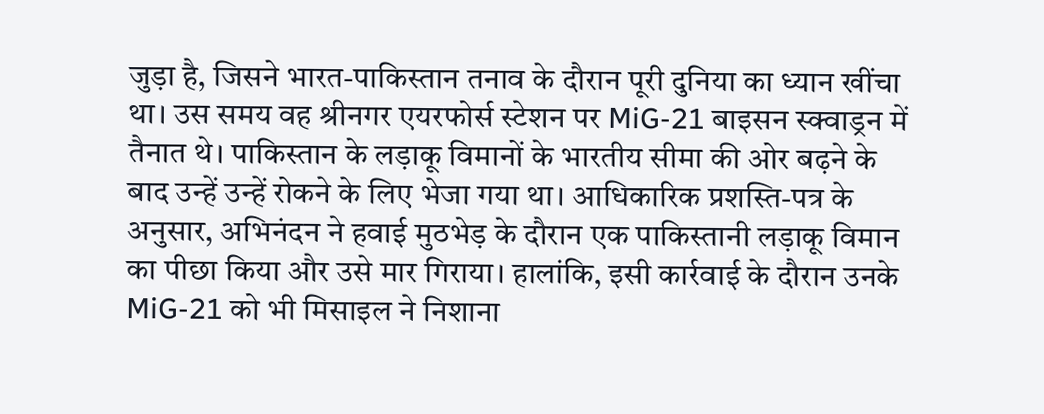जुड़ा है, जिसने भारत-पाकिस्तान तनाव के दौरान पूरी दुनिया का ध्यान खींचा था। उस समय वह श्रीनगर एयरफोर्स स्टेशन पर MiG-21 बाइसन स्क्वाड्रन में तैनात थे। पाकिस्तान के लड़ाकू विमानों के भारतीय सीमा की ओर बढ़ने के बाद उन्हें उन्हें रोकने के लिए भेजा गया था। आधिकारिक प्रशस्ति-पत्र के अनुसार, अभिनंदन ने हवाई मुठभेड़ के दौरान एक पाकिस्तानी लड़ाकू विमान का पीछा किया और उसे मार गिराया। हालांकि, इसी कार्रवाई के दौरान उनके MiG-21 को भी मिसाइल ने निशाना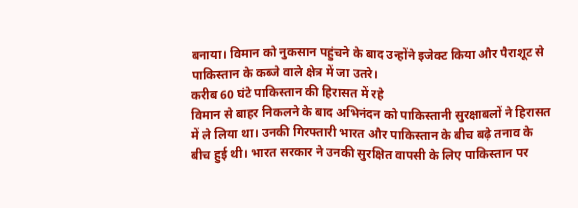बनाया। विमान को नुकसान पहुंचने के बाद उन्होंने इजेक्ट किया और पैराशूट से पाकिस्तान के कब्जे वाले क्षेत्र में जा उतरे।
करीब 60 घंटे पाकिस्तान की हिरासत में रहे
विमान से बाहर निकलने के बाद अभिनंदन को पाकिस्तानी सुरक्षाबलों ने हिरासत में ले लिया था। उनकी गिरफ्तारी भारत और पाकिस्तान के बीच बढ़े तनाव के बीच हुई थी। भारत सरकार ने उनकी सुरक्षित वापसी के लिए पाकिस्तान पर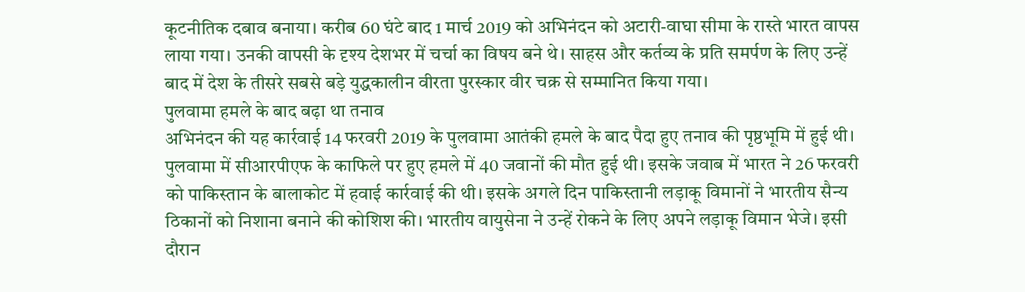कूटनीतिक दबाव बनाया। करीब 60 घंटे बाद 1 मार्च 2019 को अभिनंदन को अटारी-वाघा सीमा के रास्ते भारत वापस लाया गया। उनकी वापसी के दृश्य देशभर में चर्चा का विषय बने थे। साहस और कर्तव्य के प्रति समर्पण के लिए उन्हें बाद में देश के तीसरे सबसे बड़े युद्धकालीन वीरता पुरस्कार वीर चक्र से सम्मानित किया गया।
पुलवामा हमले के बाद बढ़ा था तनाव
अभिनंदन की यह कार्रवाई 14 फरवरी 2019 के पुलवामा आतंकी हमले के बाद पैदा हुए तनाव की पृष्ठभूमि में हुई थी। पुलवामा में सीआरपीएफ के काफिले पर हुए हमले में 40 जवानों की मौत हुई थी। इसके जवाब में भारत ने 26 फरवरी को पाकिस्तान के बालाकोट में हवाई कार्रवाई की थी। इसके अगले दिन पाकिस्तानी लड़ाकू विमानों ने भारतीय सैन्य ठिकानों को निशाना बनाने की कोशिश की। भारतीय वायुसेना ने उन्हें रोकने के लिए अपने लड़ाकू विमान भेजे। इसी दौरान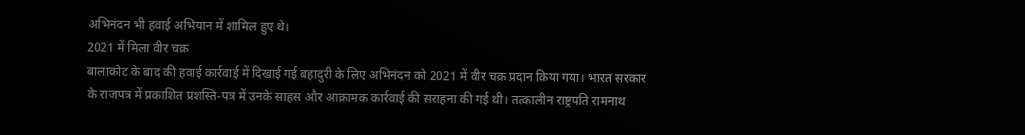अभिनंदन भी हवाई अभियान में शामिल हुए थे।
2021 में मिला वीर चक्र
बालाकोट के बाद की हवाई कार्रवाई में दिखाई गई बहादुरी के लिए अभिनंदन को 2021 में वीर चक्र प्रदान किया गया। भारत सरकार के राजपत्र में प्रकाशित प्रशस्ति-पत्र में उनके साहस और आक्रामक कार्रवाई की सराहना की गई थी। तत्कालीन राष्ट्रपति रामनाथ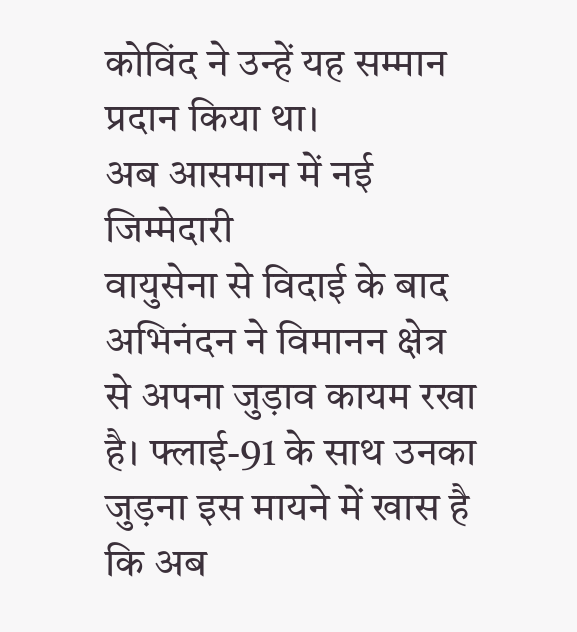कोविंद ने उन्हें यह सम्मान प्रदान किया था।
अब आसमान में नई जिम्मेदारी
वायुसेना से विदाई के बाद अभिनंदन ने विमानन क्षेत्र से अपना जुड़ाव कायम रखा है। फ्लाई-91 के साथ उनका जुड़ना इस मायने में खास है कि अब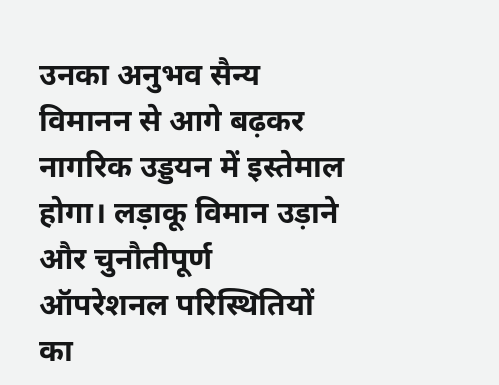उनका अनुभव सैन्य विमानन से आगे बढ़कर नागरिक उड्डयन में इस्तेमाल होगा। लड़ाकू विमान उड़ाने और चुनौतीपूर्ण ऑपरेशनल परिस्थितियों का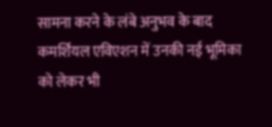सामना करने के लंबे अनुभव के बाद कमर्शियल एविएशन में उनकी नई भूमिका को लेकर भी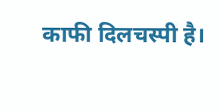काफी दिलचस्पी है।